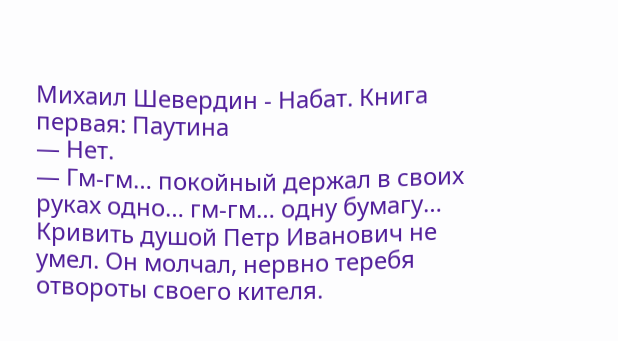Михаил Шевердин - Набат. Книга первая: Паутина
— Нет.
— Гм-гм… покойный держал в своих руках одно… гм-гм… одну бумагу…
Кривить душой Петр Иванович не умел. Он молчал, нервно теребя отвороты своего кителя.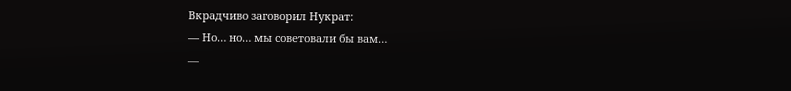Вкрадчиво заговорил Нукрат:
— Но… но… мы советовали бы вам…
—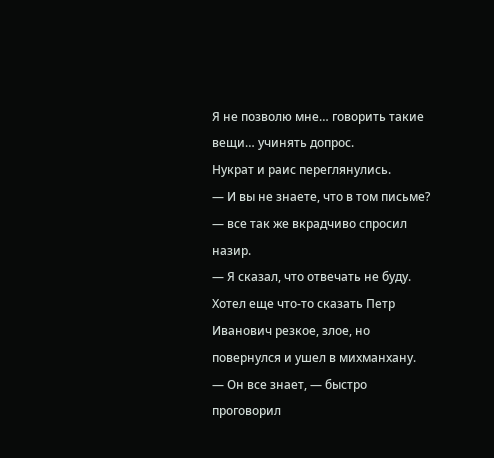Я не позволю мне… говорить такие вещи… учинять допрос.
Нукрат и раис переглянулись.
— И вы не знаете, что в том письме? — все так же вкрадчиво спросил назир.
— Я сказал, что отвечать не буду.
Хотел еще что-то сказать Петр Иванович резкое, злое, но повернулся и ушел в михманхану.
— Он все знает, — быстро проговорил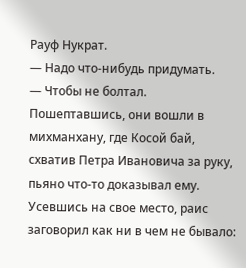Рауф Нукрат.
— Надо что-нибудь придумать.
— Чтобы не болтал.
Пошептавшись, они вошли в михманхану, где Косой бай, схватив Петра Ивановича за руку, пьяно что-то доказывал ему.
Усевшись на свое место, раис заговорил как ни в чем не бывало: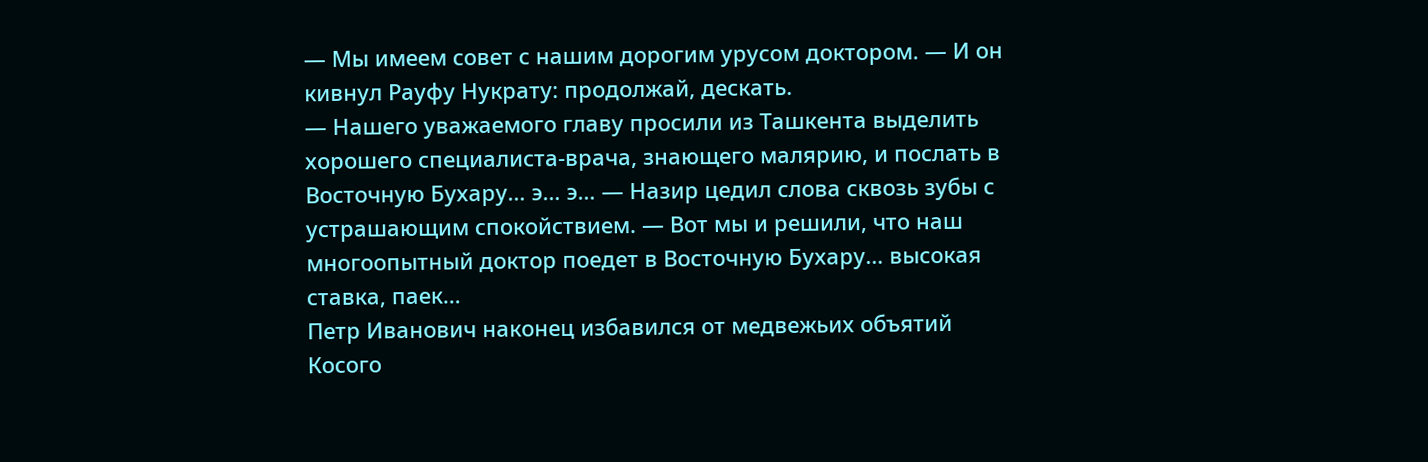— Мы имеем совет с нашим дорогим урусом доктором. — И он кивнул Рауфу Нукрату: продолжай, дескать.
— Нашего уважаемого главу просили из Ташкента выделить хорошего специалиста-врача, знающего малярию, и послать в Восточную Бухару… э… э… — Назир цедил слова сквозь зубы с устрашающим спокойствием. — Вот мы и решили, что наш многоопытный доктор поедет в Восточную Бухару… высокая ставка, паек…
Петр Иванович наконец избавился от медвежьих объятий Косого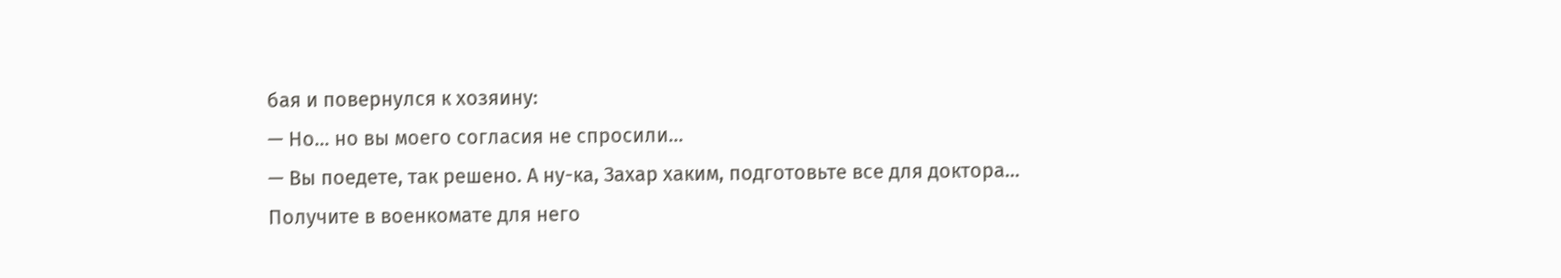бая и повернулся к хозяину:
— Но… но вы моего согласия не спросили…
— Вы поедете, так решено. А ну-ка, Захар хаким, подготовьте все для доктора… Получите в военкомате для него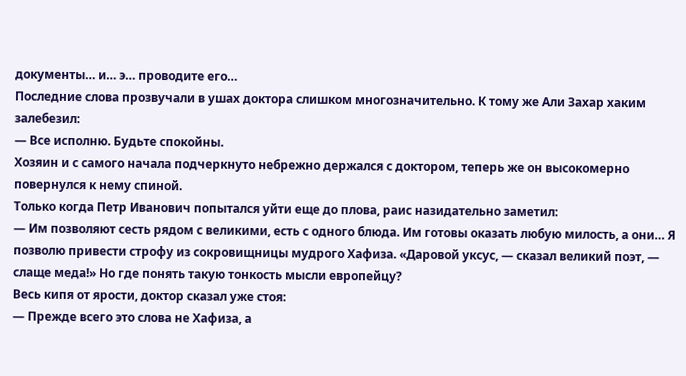документы… и… э… проводите его…
Последние слова прозвучали в ушах доктора слишком многозначительно. К тому же Али Захар хаким залебезил:
— Все исполню. Будьте спокойны.
Хозяин и с самого начала подчеркнуто небрежно держался с доктором, теперь же он высокомерно повернулся к нему спиной.
Только когда Петр Иванович попытался уйти еще до плова, раис назидательно заметил:
— Им позволяют сесть рядом с великими, есть с одного блюда. Им готовы оказать любую милость, а они… Я позволю привести строфу из сокровищницы мудрого Хафиза. «Даровой уксус, — сказал великий поэт, — слаще меда!» Но где понять такую тонкость мысли европейцу?
Весь кипя от ярости, доктор сказал уже стоя:
— Прежде всего это слова не Хафиза, а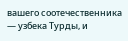вашего соотечественника — узбека Турды, и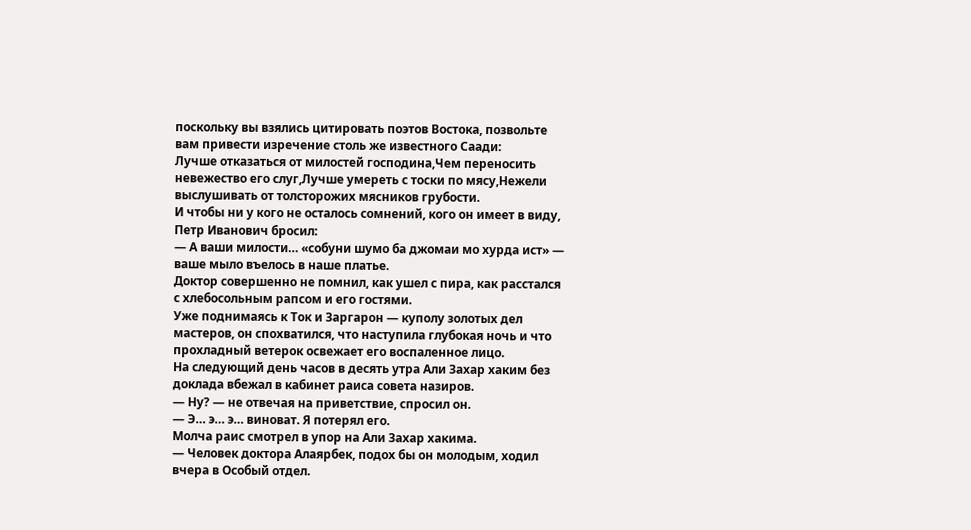поскольку вы взялись цитировать поэтов Востока, позвольте вам привести изречение столь же известного Саади:
Лучше отказаться от милостей господина,Чем переносить невежество его слуг,Лучше умереть с тоски по мясу,Нежели выслушивать от толсторожих мясников грубости.
И чтобы ни у кого не осталось сомнений, кого он имеет в виду, Петр Иванович бросил:
— А ваши милости… «собуни шумо ба джомаи мо хурда ист» — ваше мыло въелось в наше платье.
Доктор совершенно не помнил, как ушел с пира, как расстался с хлебосольным рапсом и его гостями.
Уже поднимаясь к Ток и Заргарон — куполу золотых дел мастеров, он спохватился, что наступила глубокая ночь и что прохладный ветерок освежает его воспаленное лицо.
На следующий день часов в десять утра Али Захар хаким без доклада вбежал в кабинет раиса совета назиров.
— Ну? — не отвечая на приветствие, спросил он.
— Э… э… э… виноват. Я потерял его.
Молча раис смотрел в упор на Али Захар хакима.
— Человек доктора Алаярбек, подох бы он молодым, ходил вчера в Особый отдел.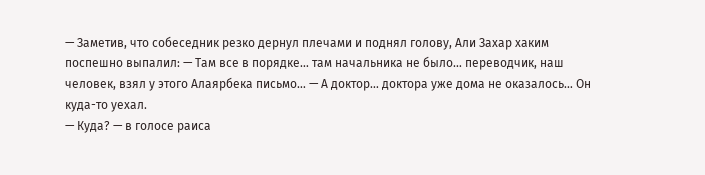— Заметив, что собеседник резко дернул плечами и поднял голову, Али Захар хаким поспешно выпалил: — Там все в порядке… там начальника не было… переводчик, наш человек, взял у этого Алаярбека письмо… — А доктор… доктора уже дома не оказалось… Он куда-то уехал.
— Куда? — в голосе раиса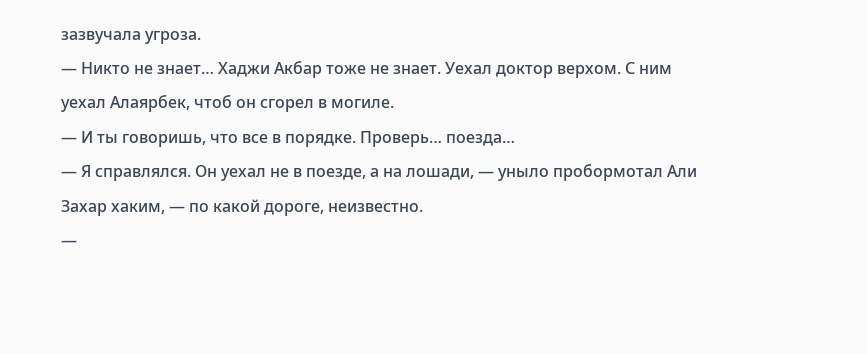зазвучала угроза.
— Никто не знает… Хаджи Акбар тоже не знает. Уехал доктор верхом. С ним уехал Алаярбек, чтоб он сгорел в могиле.
— И ты говоришь, что все в порядке. Проверь… поезда…
— Я справлялся. Он уехал не в поезде, а на лошади, — уныло пробормотал Али Захар хаким, — по какой дороге, неизвестно.
—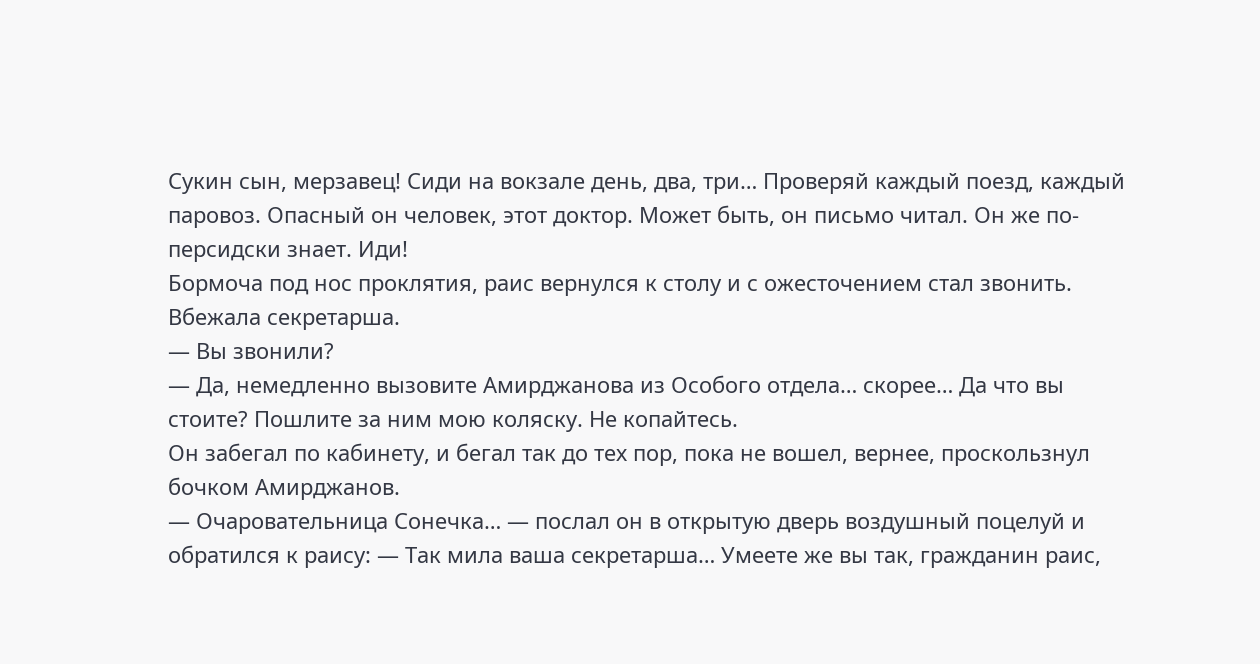Сукин сын, мерзавец! Сиди на вокзале день, два, три… Проверяй каждый поезд, каждый паровоз. Опасный он человек, этот доктор. Может быть, он письмо читал. Он же по-персидски знает. Иди!
Бормоча под нос проклятия, раис вернулся к столу и с ожесточением стал звонить. Вбежала секретарша.
— Вы звонили?
— Да, немедленно вызовите Амирджанова из Особого отдела… скорее… Да что вы стоите? Пошлите за ним мою коляску. Не копайтесь.
Он забегал по кабинету, и бегал так до тех пор, пока не вошел, вернее, проскользнул бочком Амирджанов.
— Очаровательница Сонечка… — послал он в открытую дверь воздушный поцелуй и обратился к раису: — Так мила ваша секретарша… Умеете же вы так, гражданин раис,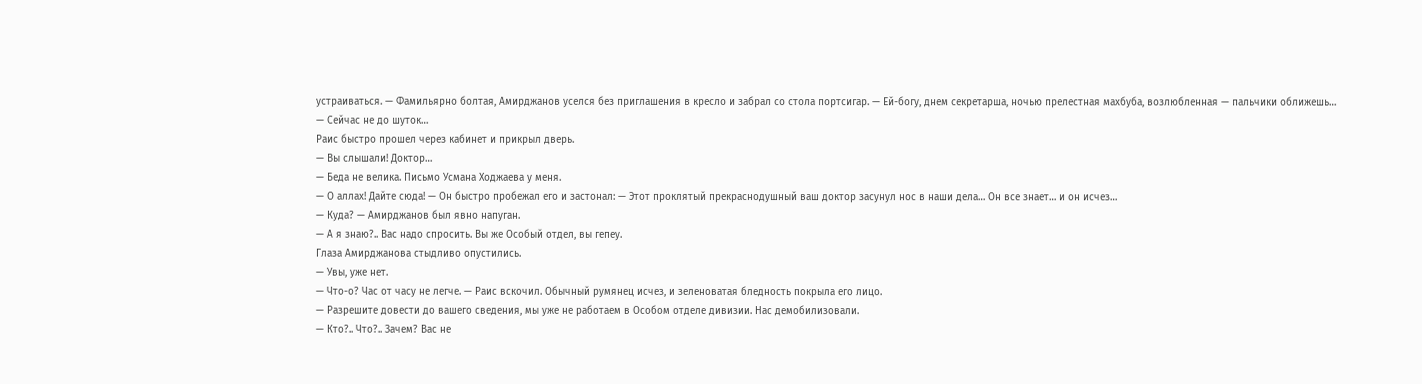устраиваться. — Фамильярно болтая, Амирджанов уселся без приглашения в кресло и забрал со стола портсигар. — Ей-богу, днем секретарша, ночью прелестная махбуба, возлюбленная — пальчики оближешь…
— Сейчас не до шуток…
Раис быстро прошел через кабинет и прикрыл дверь.
— Вы слышали! Доктор…
— Беда не велика. Письмо Усмана Ходжаева у меня.
— О аллах! Дайте сюда! — Он быстро пробежал его и застонал: — Этот проклятый прекраснодушный ваш доктор засунул нос в наши дела… Он все знает… и он исчез…
— Куда? — Амирджанов был явно напуган.
— А я знаю?.. Вас надо спросить. Вы же Особый отдел, вы гепеу.
Глаза Амирджанова стыдливо опустились.
— Увы, уже нет.
— Что-о? Час от часу не легче. — Раис вскочил. Обычный румянец исчез, и зеленоватая бледность покрыла его лицо.
— Разрешите довести до вашего сведения, мы уже не работаем в Особом отделе дивизии. Нас демобилизовали.
— Кто?.. Что?.. Зачем? Вас не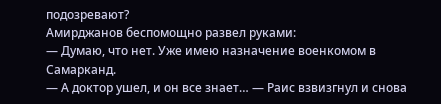подозревают?
Амирджанов беспомощно развел руками:
— Думаю, что нет. Уже имею назначение военкомом в Самарканд.
— А доктор ушел, и он все знает… — Раис взвизгнул и снова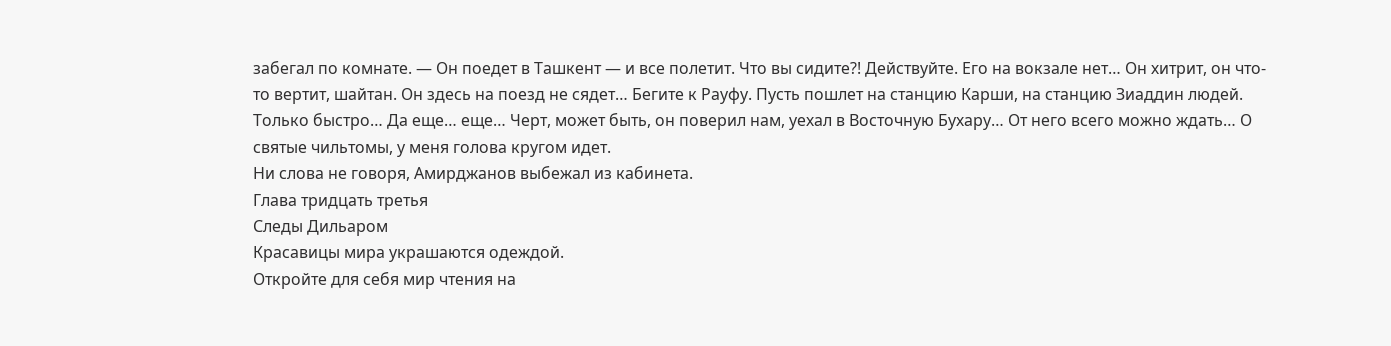забегал по комнате. — Он поедет в Ташкент — и все полетит. Что вы сидите?! Действуйте. Его на вокзале нет… Он хитрит, он что-то вертит, шайтан. Он здесь на поезд не сядет… Бегите к Рауфу. Пусть пошлет на станцию Карши, на станцию Зиаддин людей. Только быстро… Да еще… еще… Черт, может быть, он поверил нам, уехал в Восточную Бухару… От него всего можно ждать… О святые чильтомы, у меня голова кругом идет.
Ни слова не говоря, Амирджанов выбежал из кабинета.
Глава тридцать третья
Следы Дильаром
Красавицы мира украшаются одеждой.
Откройте для себя мир чтения на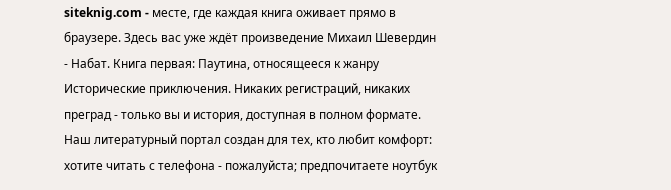siteknig.com - месте, где каждая книга оживает прямо в браузере. Здесь вас уже ждёт произведение Михаил Шевердин - Набат. Книга первая: Паутина, относящееся к жанру Исторические приключения. Никаких регистраций, никаких преград - только вы и история, доступная в полном формате. Наш литературный портал создан для тех, кто любит комфорт: хотите читать с телефона - пожалуйста; предпочитаете ноутбук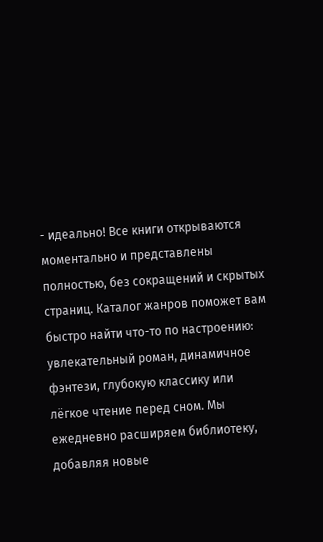- идеально! Все книги открываются моментально и представлены полностью, без сокращений и скрытых страниц. Каталог жанров поможет вам быстро найти что-то по настроению: увлекательный роман, динамичное фэнтези, глубокую классику или лёгкое чтение перед сном. Мы ежедневно расширяем библиотеку, добавляя новые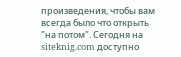произведения, чтобы вам всегда было что открыть "на потом". Сегодня на siteknig.com доступно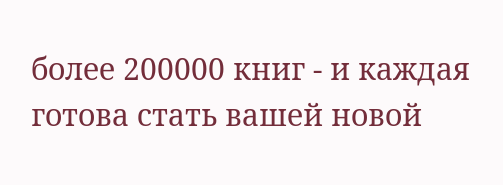более 200000 книг - и каждая готова стать вашей новой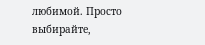любимой. Просто выбирайте,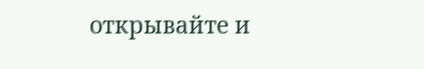открывайте и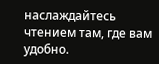наслаждайтесь чтением там, где вам удобно.